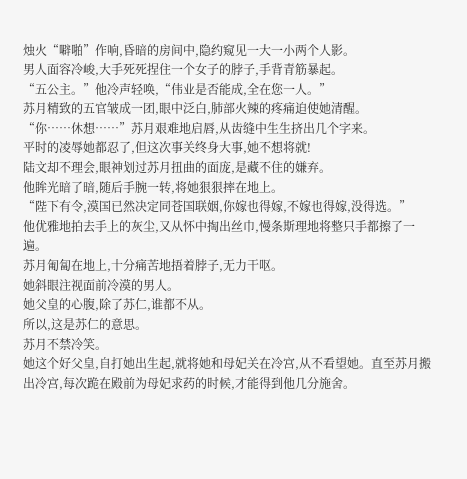烛火“噼啪”作响,昏暗的房间中,隐约窥见一大一小两个人影。
男人面容冷峻,大手死死捏住一个女子的脖子,手背青筋暴起。
“五公主。”他冷声轻唤,“伟业是否能成,全在您一人。”
苏月精致的五官皱成一团,眼中泛白,肺部火辣的疼痛迫使她清醒。
“你……休想……”苏月艰难地启唇,从齿缝中生生挤出几个字来。
平时的凌辱她都忍了,但这次事关终身大事,她不想将就!
陆文却不理会,眼神划过苏月扭曲的面庞,是藏不住的嫌弃。
他眸光暗了暗,随后手腕一转,将她狠狠摔在地上。
“陛下有令,漠国已然决定同苍国联姻,你嫁也得嫁,不嫁也得嫁,没得选。”
他优雅地拍去手上的灰尘,又从怀中掏出丝巾,慢条斯理地将整只手都擦了一遍。
苏月匍匐在地上,十分痛苦地捂着脖子,无力干呕。
她斜眼注视面前冷漠的男人。
她父皇的心腹,除了苏仁,谁都不从。
所以,这是苏仁的意思。
苏月不禁冷笑。
她这个好父皇,自打她出生起,就将她和母妃关在冷宫,从不看望她。直至苏月搬出冷宫,每次跪在殿前为母妃求药的时候,才能得到他几分施舍。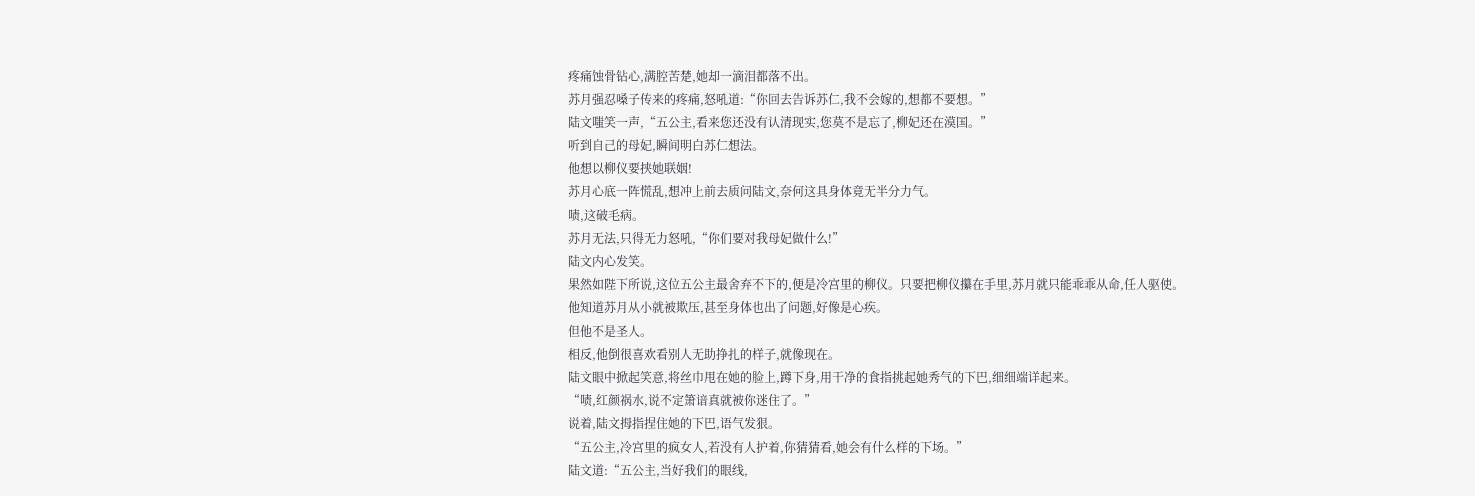疼痛蚀骨钻心,满腔苦楚,她却一滴泪都落不出。
苏月强忍嗓子传来的疼痛,怒吼道:“你回去告诉苏仁,我不会嫁的,想都不要想。”
陆文嗤笑一声,“五公主,看来您还没有认清现实,您莫不是忘了,柳妃还在漠国。”
听到自己的母妃,瞬间明白苏仁想法。
他想以柳仪要挟她联姻!
苏月心底一阵慌乱,想冲上前去质问陆文,奈何这具身体竟无半分力气。
啧,这破毛病。
苏月无法,只得无力怒吼,“你们要对我母妃做什么!”
陆文内心发笑。
果然如陛下所说,这位五公主最舍弃不下的,便是冷宫里的柳仪。只要把柳仪攥在手里,苏月就只能乖乖从命,任人驱使。
他知道苏月从小就被欺压,甚至身体也出了问题,好像是心疾。
但他不是圣人。
相反,他倒很喜欢看别人无助挣扎的样子,就像现在。
陆文眼中掀起笑意,将丝巾甩在她的脸上,蹲下身,用干净的食指挑起她秀气的下巴,细细端详起来。
“啧,红颜祸水,说不定箫谙真就被你迷住了。”
说着,陆文拇指捏住她的下巴,语气发狠。
“五公主,冷宫里的疯女人,若没有人护着,你猜猜看,她会有什么样的下场。”
陆文道:“五公主,当好我们的眼线,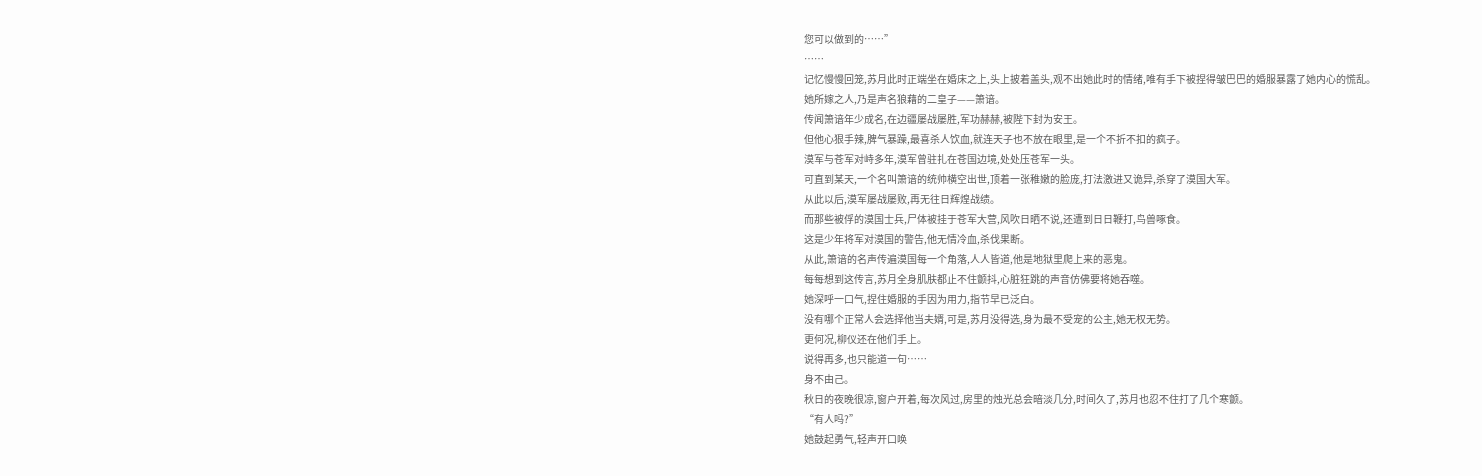您可以做到的……”
……
记忆慢慢回笼,苏月此时正端坐在婚床之上,头上披着盖头,观不出她此时的情绪,唯有手下被捏得皱巴巴的婚服暴露了她内心的慌乱。
她所嫁之人,乃是声名狼藉的二皇子——箫谙。
传闻箫谙年少成名,在边疆屡战屡胜,军功赫赫,被陛下封为安王。
但他心狠手辣,脾气暴躁,最喜杀人饮血,就连天子也不放在眼里,是一个不折不扣的疯子。
漠军与苍军对峙多年,漠军曾驻扎在苍国边境,处处压苍军一头。
可直到某天,一个名叫箫谙的统帅横空出世,顶着一张稚嫩的脸庞,打法激进又诡异,杀穿了漠国大军。
从此以后,漠军屡战屡败,再无往日辉煌战绩。
而那些被俘的漠国士兵,尸体被挂于苍军大营,风吹日晒不说,还遭到日日鞭打,鸟兽啄食。
这是少年将军对漠国的警告,他无情冷血,杀伐果断。
从此,箫谙的名声传遍漠国每一个角落,人人皆道,他是地狱里爬上来的恶鬼。
每每想到这传言,苏月全身肌肤都止不住颤抖,心脏狂跳的声音仿佛要将她吞噬。
她深呼一口气,捏住婚服的手因为用力,指节早已泛白。
没有哪个正常人会选择他当夫婿,可是,苏月没得选,身为最不受宠的公主,她无权无势。
更何况,柳仪还在他们手上。
说得再多,也只能道一句……
身不由己。
秋日的夜晚很凉,窗户开着,每次风过,房里的烛光总会暗淡几分,时间久了,苏月也忍不住打了几个寒颤。
“有人吗?”
她鼓起勇气,轻声开口唤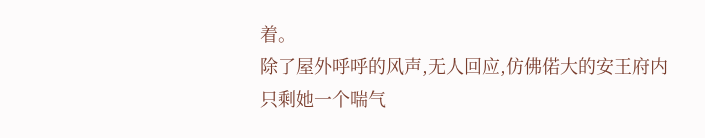着。
除了屋外呼呼的风声,无人回应,仿佛偌大的安王府内只剩她一个喘气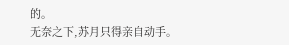的。
无奈之下,苏月只得亲自动手。